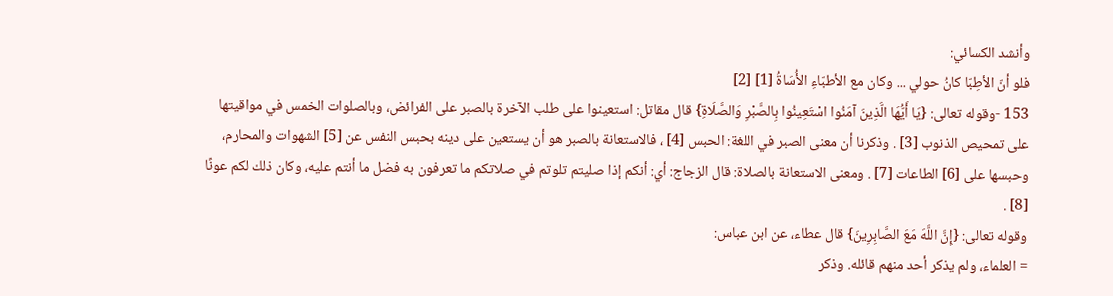وأنشد الكسائي:
فلو أنّ الأطِبّا كانُ حولي ... وكان مع الأطبّاءِ الأُسَاةُ [1] [2]
153 -وقوله تعالى: {يَا أَيُّهَا الَّذِينَ آمَنُوا اسْتَعِينُوا بِالصَّبْرِ وَالصَّلَاةِ} قال مقاتل: استعينوا على طلب الآخرة بالصبر على الفرائض، وبالصلوات الخمس في مواقيتها على تمحيص الذنوب [3] . وذكرنا أن معنى الصبر في اللغة: الحبس [4] ، فالاستعانة بالصبر هو أن يستعين على دينه بحبس النفس عن [5] الشهوات والمحارم، وحبسها على [6] الطاعات [7] . ومعنى الاستعانة بالصلاة: قال الزجاج: أي: أنكم إذا صليتم تلوتم في صلاتكم ما تعرفون به فضل ما أنتم عليه، وكان ذلك لكم عونًا [8] .
وقوله تعالى: {إِنَّ اللَّهَ مَعَ الصَّابِرِينَ} قال عطاء، عن ابن عباس:
= العلماء، ولم يذكر أحد منهم قائله. وذكر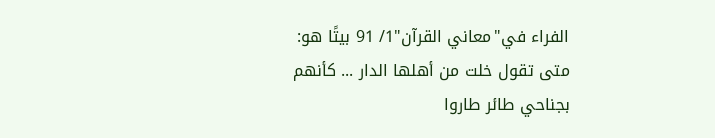الفراء في"معاني القرآن"1/ 91 بيتًا هو:
متى تقول خلت من أهلها الدار ... كأنهم بجناحي طائر طاروا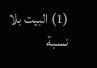(1) البيت بلا نسبة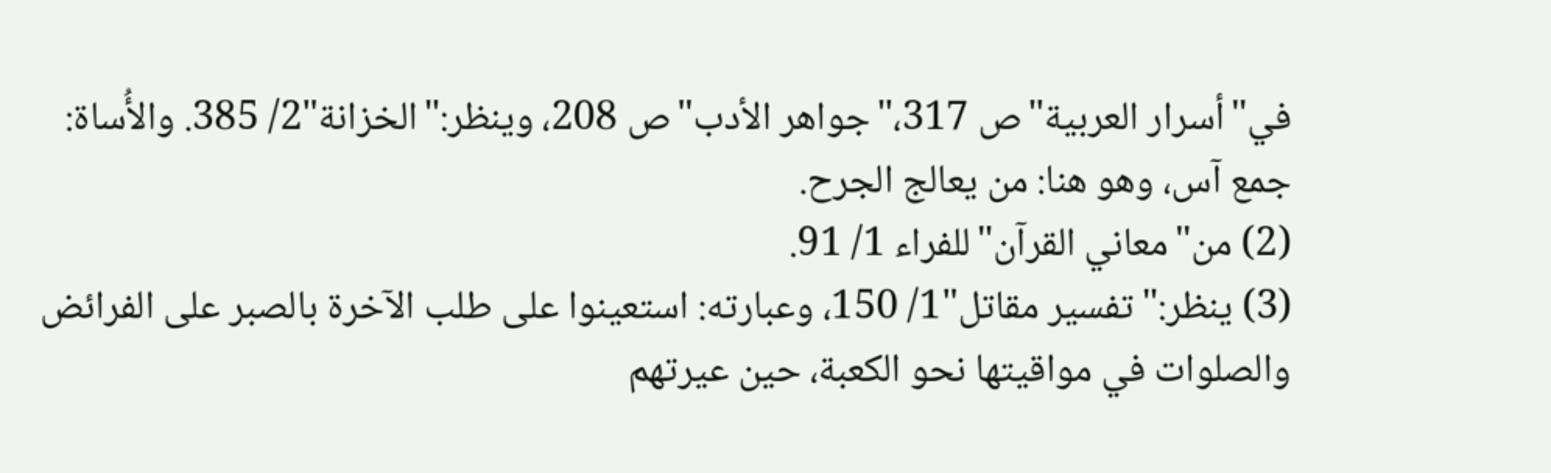في"أسرار العربية"ص 317،"جواهر الأدب"ص 208، وينظر:"الخزانة"2/ 385. والأُساة: جمع آس، وهو هنا: من يعالج الجرح.
(2) من"معاني القرآن"للفراء 1/ 91.
(3) ينظر:"تفسير مقاتل"1/ 150، وعبارته: استعينوا على طلب الآخرة بالصبر على الفرائض والصلوات في مواقيتها نحو الكعبة، حين عيرتهم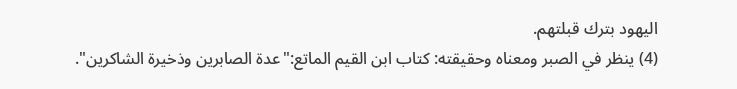اليهود بترك قبلتهم.
(4) ينظر في الصبر ومعناه وحقيقته: كتاب ابن القيم الماتع:"عدة الصابرين وذخيرة الشاكرين".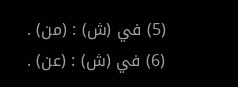(5) في (ش) : (من) .
(6) في (ش) : (عن) .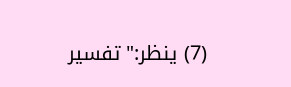(7) ينظر:"تفسير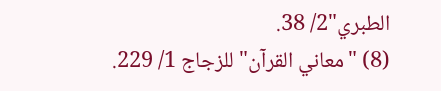الطبري"2/ 38.
(8) "معاني القرآن"للزجاج 1/ 229.